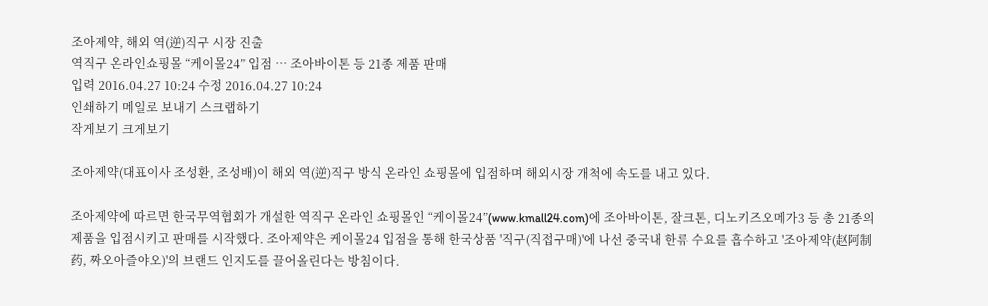조아제약, 해외 역(逆)직구 시장 진출
역직구 온라인쇼핑몰 “케이몰24” 입점 … 조아바이톤 등 21종 제품 판매
입력 2016.04.27 10:24 수정 2016.04.27 10:24
인쇄하기 메일로 보내기 스크랩하기
작게보기 크게보기

조아제약(대표이사 조성환, 조성배)이 해외 역(逆)직구 방식 온라인 쇼핑몰에 입점하며 해외시장 개척에 속도를 내고 있다.

조아제약에 따르면 한국무역협회가 개설한 역직구 온라인 쇼핑몰인 “케이몰24”(www.kmall24.com)에 조아바이톤, 잘크톤, 디노키즈오메가3 등 총 21종의 제품을 입점시키고 판매를 시작했다. 조아제약은 케이몰24 입점을 통해 한국상품 '직구(직접구매)'에 나선 중국내 한류 수요를 흡수하고 '조아제약(赵阿制药, 짜오아즐야오)'의 브랜드 인지도를 끌어올린다는 방침이다.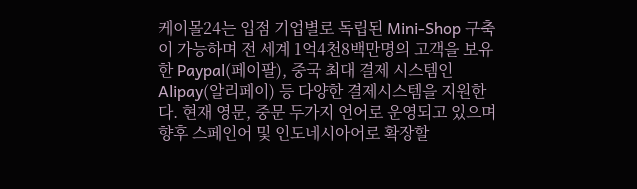케이몰24는 입점 기업별로 독립된 Mini-Shop 구축이 가능하며 전 세계 1억4천8백만명의 고객을 보유한 Paypal(페이팔), 중국 최대 결제 시스템인 Alipay(알리페이) 등 다양한 결제시스템을 지원한다. 현재 영문, 중문 두가지 언어로 운영되고 있으며 향후 스페인어 및 인도네시아어로 확장할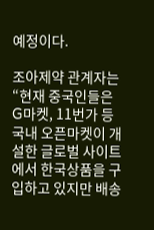예정이다.

조아제약 관계자는 “현재 중국인들은 G마켓, 11번가 등 국내 오픈마켓이 개설한 글로벌 사이트에서 한국상품을 구입하고 있지만 배송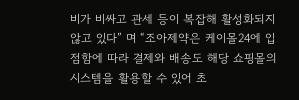비가 비싸고 관세 등이 복잡해 활성화되지 않고 있다” 며 “조아제약은 케이몰24에 입점함에 따라 결제와 배송도 해당 쇼핑몰의 시스템을 활용할 수 있어 초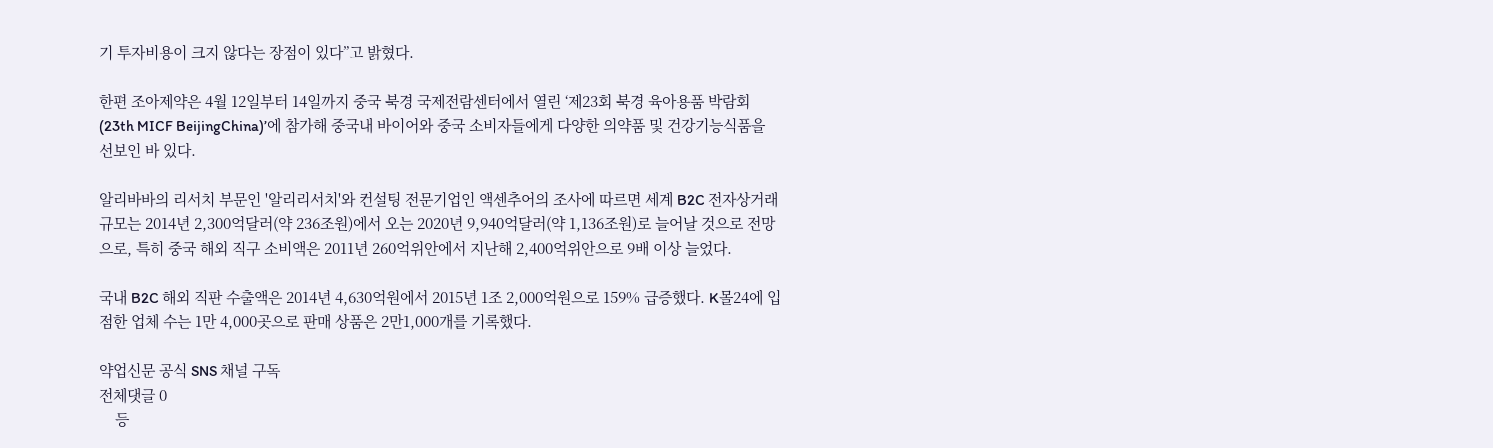기 투자비용이 크지 않다는 장점이 있다”고 밝혔다.

한편 조아제약은 4월 12일부터 14일까지 중국 북경 국제전람센터에서 열린 ‘제23회 북경 육아용품 박람회(23th MICF BeijingChina)’에 참가해 중국내 바이어와 중국 소비자들에게 다양한 의약품 및 건강기능식품을 선보인 바 있다.

알리바바의 리서치 부문인 '알리리서치'와 컨설팅 전문기업인 액센추어의 조사에 따르면 세계 B2C 전자상거래 규모는 2014년 2,300억달러(약 236조원)에서 오는 2020년 9,940억달러(약 1,136조원)로 늘어날 것으로 전망으로, 특히 중국 해외 직구 소비액은 2011년 260억위안에서 지난해 2,400억위안으로 9배 이상 늘었다.

국내 B2C 해외 직판 수출액은 2014년 4,630억원에서 2015년 1조 2,000억원으로 159% 급증했다. K몰24에 입점한 업체 수는 1만 4,000곳으로 판매 상품은 2만1,000개를 기록했다.

약업신문 공식 SNS 채널 구독
전체댓글 0
    등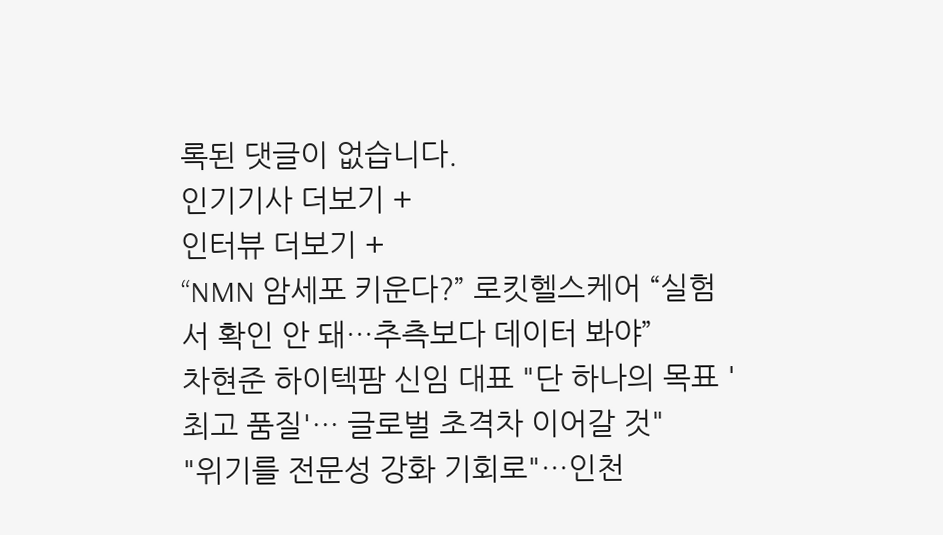록된 댓글이 없습니다.
인기기사 더보기 +
인터뷰 더보기 +
“NMN 암세포 키운다?” 로킷헬스케어 “실험서 확인 안 돼…추측보다 데이터 봐야”
차현준 하이텍팜 신임 대표 "단 하나의 목표 '최고 품질'… 글로벌 초격차 이어갈 것"
"위기를 전문성 강화 기회로"…인천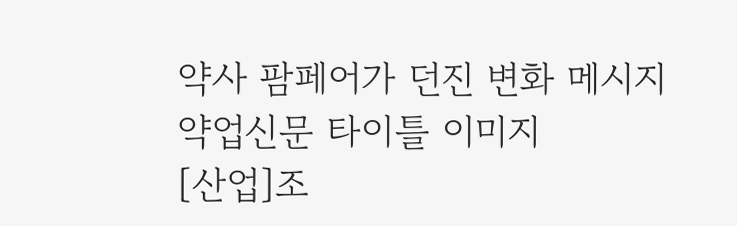약사 팜페어가 던진 변화 메시지
약업신문 타이틀 이미지
[산업]조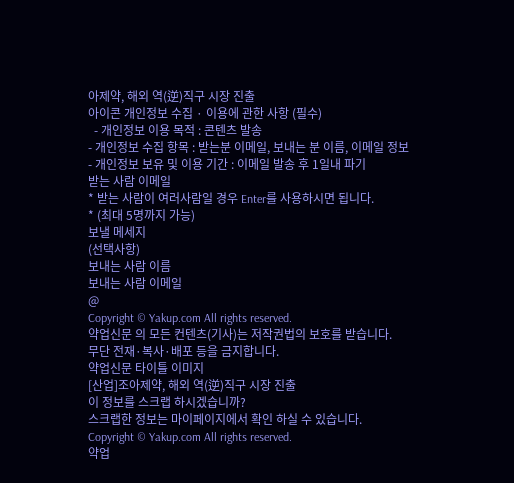아제약, 해외 역(逆)직구 시장 진출
아이콘 개인정보 수집 · 이용에 관한 사항 (필수)
  - 개인정보 이용 목적 : 콘텐츠 발송
- 개인정보 수집 항목 : 받는분 이메일, 보내는 분 이름, 이메일 정보
- 개인정보 보유 및 이용 기간 : 이메일 발송 후 1일내 파기
받는 사람 이메일
* 받는 사람이 여러사람일 경우 Enter를 사용하시면 됩니다.
* (최대 5명까지 가능)
보낼 메세지
(선택사항)
보내는 사람 이름
보내는 사람 이메일
@
Copyright © Yakup.com All rights reserved.
약업신문 의 모든 컨텐츠(기사)는 저작권법의 보호를 받습니다.
무단 전재·복사·배포 등을 금지합니다.
약업신문 타이틀 이미지
[산업]조아제약, 해외 역(逆)직구 시장 진출
이 정보를 스크랩 하시겠습니까?
스크랩한 정보는 마이페이지에서 확인 하실 수 있습니다.
Copyright © Yakup.com All rights reserved.
약업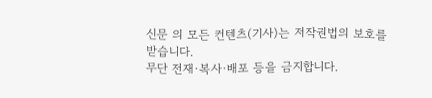신문 의 모든 컨텐츠(기사)는 저작권법의 보호를 받습니다.
무단 전재·복사·배포 등을 금지합니다.